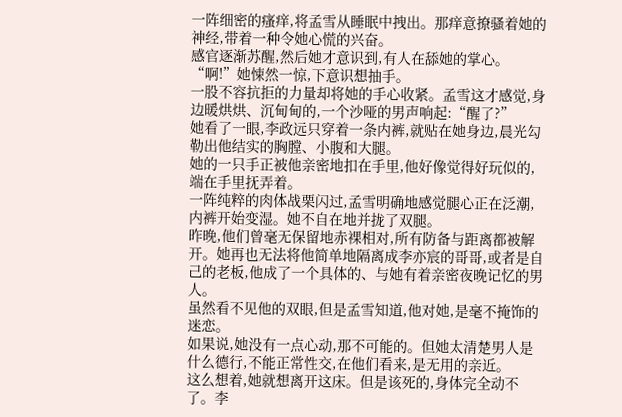一阵细密的瘙痒,将孟雪从睡眠中拽出。那痒意撩骚着她的神经,带着一种令她心慌的兴奋。
感官逐渐苏醒,然后她才意识到,有人在舔她的掌心。
“啊!”她悚然一惊,下意识想抽手。
一股不容抗拒的力量却将她的手心收紧。孟雪这才感觉,身边暖烘烘、沉甸甸的,一个沙哑的男声响起:“醒了?”
她看了一眼,李政远只穿着一条内裤,就贴在她身边,晨光勾勒出他结实的胸膛、小腹和大腿。
她的一只手正被他亲密地扣在手里,他好像觉得好玩似的,端在手里抚弄着。
一阵纯粹的肉体战栗闪过,孟雪明确地感觉腿心正在泛潮,内裤开始变湿。她不自在地并拢了双腿。
昨晚,他们曾毫无保留地赤裸相对,所有防备与距离都被解开。她再也无法将他简单地隔离成李亦宸的哥哥,或者是自己的老板,他成了一个具体的、与她有着亲密夜晚记忆的男人。
虽然看不见他的双眼,但是孟雪知道,他对她,是毫不掩饰的迷恋。
如果说,她没有一点心动,那不可能的。但她太清楚男人是什么德行,不能正常性交,在他们看来,是无用的亲近。
这么想着,她就想离开这床。但是该死的,身体完全动不了。李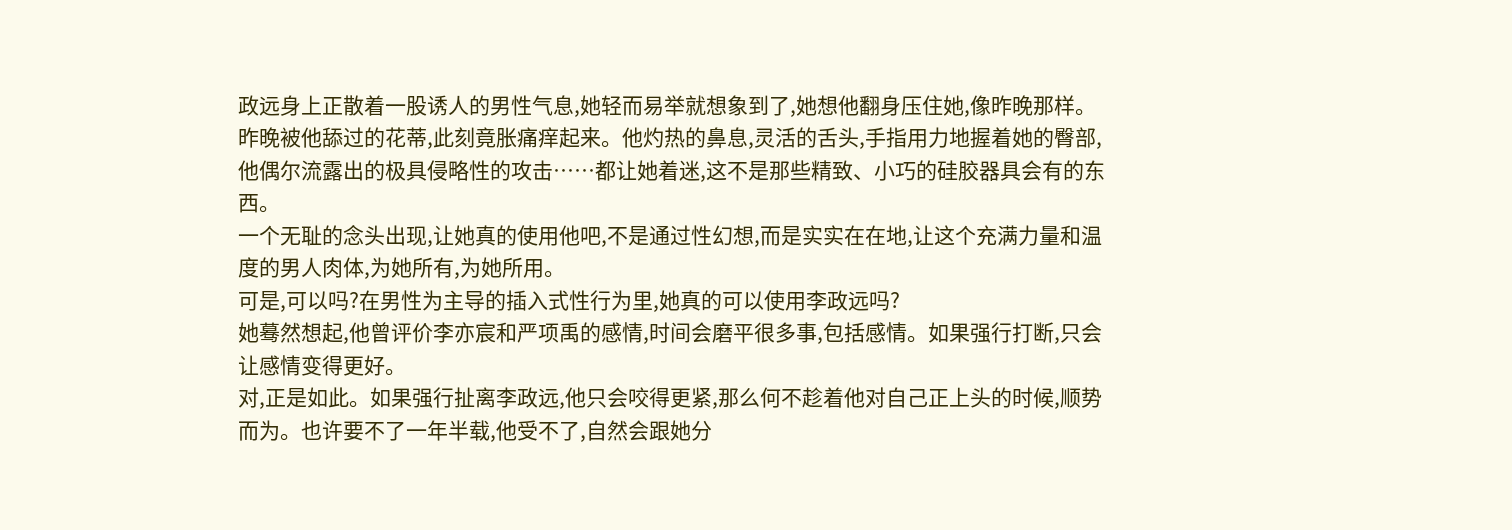政远身上正散着一股诱人的男性气息,她轻而易举就想象到了,她想他翻身压住她,像昨晚那样。
昨晚被他舔过的花蒂,此刻竟胀痛痒起来。他灼热的鼻息,灵活的舌头,手指用力地握着她的臀部,他偶尔流露出的极具侵略性的攻击……都让她着迷,这不是那些精致、小巧的硅胶器具会有的东西。
一个无耻的念头出现,让她真的使用他吧,不是通过性幻想,而是实实在在地,让这个充满力量和温度的男人肉体,为她所有,为她所用。
可是,可以吗?在男性为主导的插入式性行为里,她真的可以使用李政远吗?
她蓦然想起,他曾评价李亦宸和严项禹的感情,时间会磨平很多事,包括感情。如果强行打断,只会让感情变得更好。
对,正是如此。如果强行扯离李政远,他只会咬得更紧,那么何不趁着他对自己正上头的时候,顺势而为。也许要不了一年半载,他受不了,自然会跟她分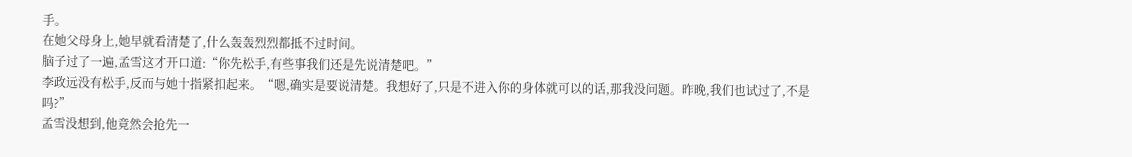手。
在她父母身上,她早就看清楚了,什么轰轰烈烈都抵不过时间。
脑子过了一遍,孟雪这才开口道:“你先松手,有些事我们还是先说清楚吧。”
李政远没有松手,反而与她十指紧扣起来。“嗯,确实是要说清楚。我想好了,只是不进入你的身体就可以的话,那我没问题。昨晚,我们也试过了,不是吗?”
孟雪没想到,他竟然会抢先一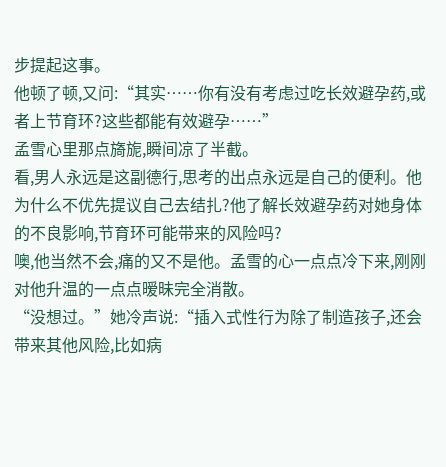步提起这事。
他顿了顿,又问:“其实……你有没有考虑过吃长效避孕药,或者上节育环?这些都能有效避孕……”
孟雪心里那点旖旎,瞬间凉了半截。
看,男人永远是这副德行,思考的出点永远是自己的便利。他为什么不优先提议自己去结扎?他了解长效避孕药对她身体的不良影响,节育环可能带来的风险吗?
噢,他当然不会,痛的又不是他。孟雪的心一点点冷下来,刚刚对他升温的一点点暧昧完全消散。
“没想过。”她冷声说:“插入式性行为除了制造孩子,还会带来其他风险,比如病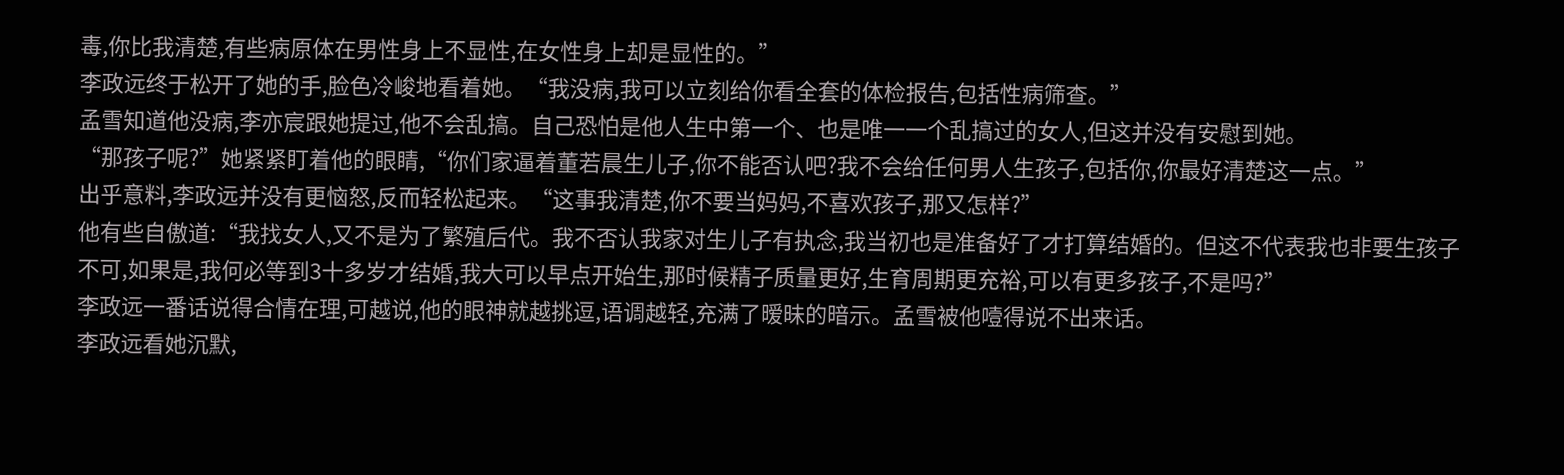毒,你比我清楚,有些病原体在男性身上不显性,在女性身上却是显性的。”
李政远终于松开了她的手,脸色冷峻地看着她。“我没病,我可以立刻给你看全套的体检报告,包括性病筛查。”
孟雪知道他没病,李亦宸跟她提过,他不会乱搞。自己恐怕是他人生中第一个、也是唯一一个乱搞过的女人,但这并没有安慰到她。
“那孩子呢?”她紧紧盯着他的眼睛,“你们家逼着董若晨生儿子,你不能否认吧?我不会给任何男人生孩子,包括你,你最好清楚这一点。”
出乎意料,李政远并没有更恼怒,反而轻松起来。“这事我清楚,你不要当妈妈,不喜欢孩子,那又怎样?”
他有些自傲道:“我找女人,又不是为了繁殖后代。我不否认我家对生儿子有执念,我当初也是准备好了才打算结婚的。但这不代表我也非要生孩子不可,如果是,我何必等到3十多岁才结婚,我大可以早点开始生,那时候精子质量更好,生育周期更充裕,可以有更多孩子,不是吗?”
李政远一番话说得合情在理,可越说,他的眼神就越挑逗,语调越轻,充满了暧昧的暗示。孟雪被他噎得说不出来话。
李政远看她沉默,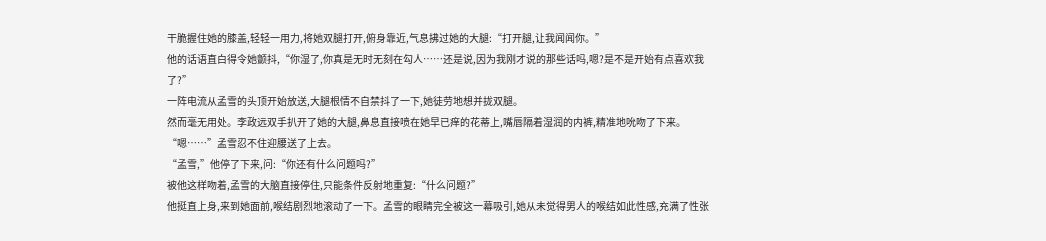干脆握住她的膝盖,轻轻一用力,将她双腿打开,俯身靠近,气息拂过她的大腿:“打开腿,让我闻闻你。”
他的话语直白得令她颤抖,“你湿了,你真是无时无刻在勾人……还是说,因为我刚才说的那些话吗,嗯?是不是开始有点喜欢我了?”
一阵电流从孟雪的头顶开始放送,大腿根情不自禁抖了一下,她徒劳地想并拢双腿。
然而毫无用处。李政远双手扒开了她的大腿,鼻息直接喷在她早已痒的花蒂上,嘴唇隔着湿润的内裤,精准地吮吻了下来。
“嗯……”孟雪忍不住迎腰送了上去。
“孟雪,”他停了下来,问:“你还有什么问题吗?”
被他这样吻着,孟雪的大脑直接停住,只能条件反射地重复:“什么问题?”
他挺直上身,来到她面前,喉结剧烈地滚动了一下。孟雪的眼睛完全被这一幕吸引,她从未觉得男人的喉结如此性感,充满了性张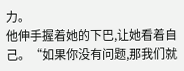力。
他伸手握着她的下巴,让她看着自己。“如果你没有问题,那我们就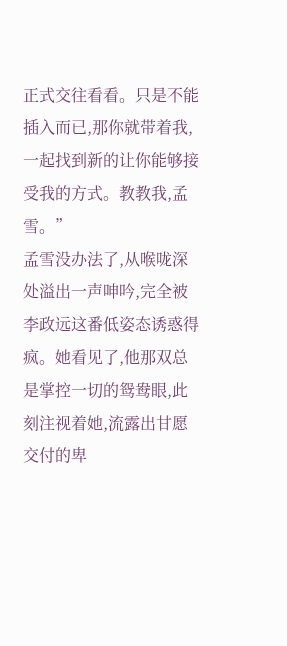正式交往看看。只是不能插入而已,那你就带着我,一起找到新的让你能够接受我的方式。教教我,孟雪。”
孟雪没办法了,从喉咙深处溢出一声呻吟,完全被李政远这番低姿态诱惑得疯。她看见了,他那双总是掌控一切的鸳鸯眼,此刻注视着她,流露出甘愿交付的卑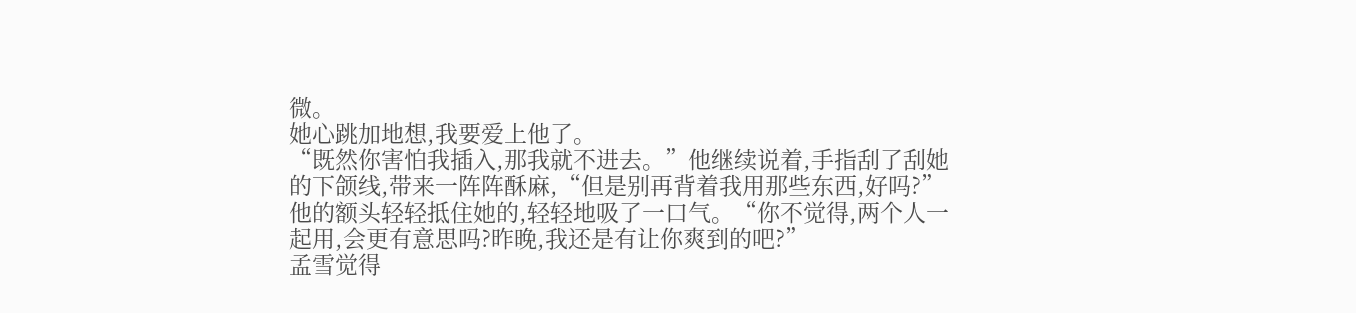微。
她心跳加地想,我要爱上他了。
“既然你害怕我插入,那我就不进去。”他继续说着,手指刮了刮她的下颌线,带来一阵阵酥麻,“但是别再背着我用那些东西,好吗?”
他的额头轻轻抵住她的,轻轻地吸了一口气。“你不觉得,两个人一起用,会更有意思吗?昨晚,我还是有让你爽到的吧?”
孟雪觉得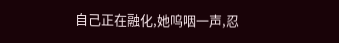自己正在融化,她呜咽一声,忍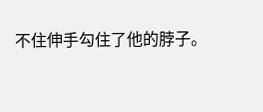不住伸手勾住了他的脖子。